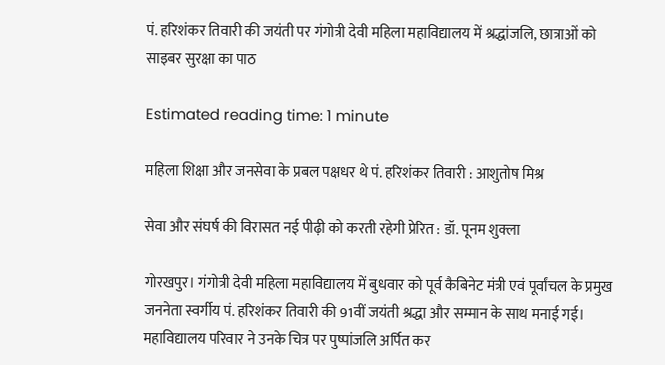पं. हरिशंकर तिवारी की जयंती पर गंगोत्री देवी महिला महाविद्यालय में श्रद्धांजलि, छात्राओं को साइबर सुरक्षा का पाठ

Estimated reading time: 1 minute

महिला शिक्षा और जनसेवा के प्रबल पक्षधर थे पं. हरिशंकर तिवारी : आशुतोष मिश्र

सेवा और संघर्ष की विरासत नई पीढ़ी को करती रहेगी प्रेरित : डॉ. पूनम शुक्ला

गोरखपुर। गंगोत्री देवी महिला महाविद्यालय में बुधवार को पूर्व कैबिनेट मंत्री एवं पूर्वांचल के प्रमुख जननेता स्वर्गीय पं. हरिशंकर तिवारी की 91वीं जयंती श्रद्धा और सम्मान के साथ मनाई गई। महाविद्यालय परिवार ने उनके चित्र पर पुष्पांजलि अर्पित कर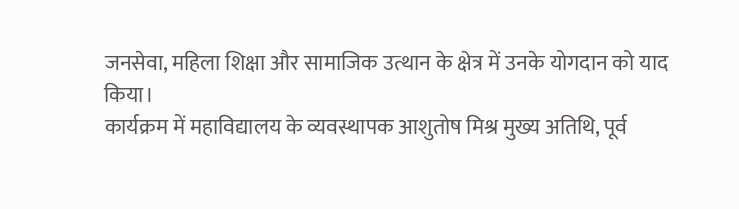जनसेवा, महिला शिक्षा और सामाजिक उत्थान के क्षेत्र में उनके योगदान को याद किया।
कार्यक्रम में महाविद्यालय के व्यवस्थापक आशुतोष मिश्र मुख्य अतिथि, पूर्व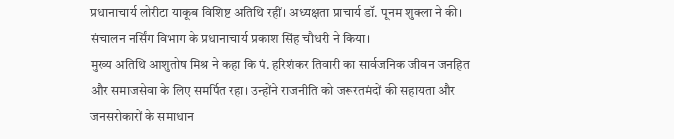प्रधानाचार्य लोरीटा याकूब विशिष्ट अतिथि रहीं। अध्यक्षता प्राचार्य डॉ. पूनम शुक्ला ने की। संचालन नर्सिंग विभाग के प्रधानाचार्य प्रकाश सिंह चौधरी ने किया।
मुख्य अतिथि आशुतोष मिश्र ने कहा कि पं. हरिशंकर तिवारी का सार्वजनिक जीवन जनहित और समाजसेवा के लिए समर्पित रहा। उन्होंने राजनीति को जरूरतमंदों की सहायता और जनसरोकारों के समाधान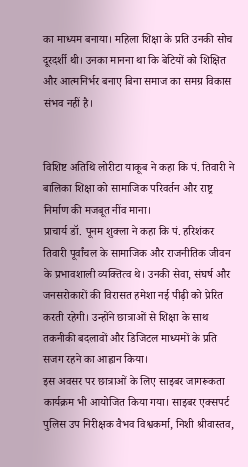का माध्यम बनाया। महिला शिक्षा के प्रति उनकी सोच दूरदर्शी थी। उनका मानना था कि बेटियों को शिक्षित और आत्मनिर्भर बनाए बिना समाज का समग्र विकास संभव नहीं है।


विशिष्ट अतिथि लोरीटा याकूब ने कहा कि पं. तिवारी ने बालिका शिक्षा को सामाजिक परिवर्तन और राष्ट्र निर्माण की मजबूत नींव माना।
प्राचार्य डॉ. पूनम शुक्ला ने कहा कि पं. हरिशंकर तिवारी पूर्वांचल के सामाजिक और राजनीतिक जीवन के प्रभावशाली व्यक्तित्व थे। उनकी सेवा, संघर्ष और जनसरोकारों की विरासत हमेशा नई पीढ़ी को प्रेरित करती रहेगी। उन्होंने छात्राओं से शिक्षा के साथ तकनीकी बदलावों और डिजिटल माध्यमों के प्रति सजग रहने का आह्वान किया।
इस अवसर पर छात्राओं के लिए साइबर जागरूकता कार्यक्रम भी आयोजित किया गया। साइबर एक्सपर्ट पुलिस उप निरीक्षक वैभव विश्वकर्मा, निशी श्रीवास्तव,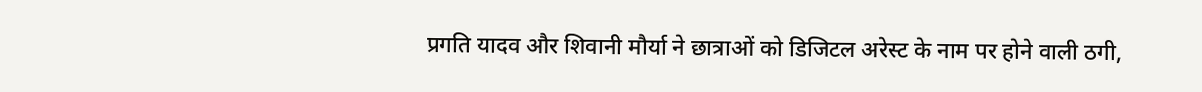प्रगति यादव और शिवानी मौर्या ने छात्राओं को डिजिटल अरेस्ट के नाम पर होने वाली ठगी,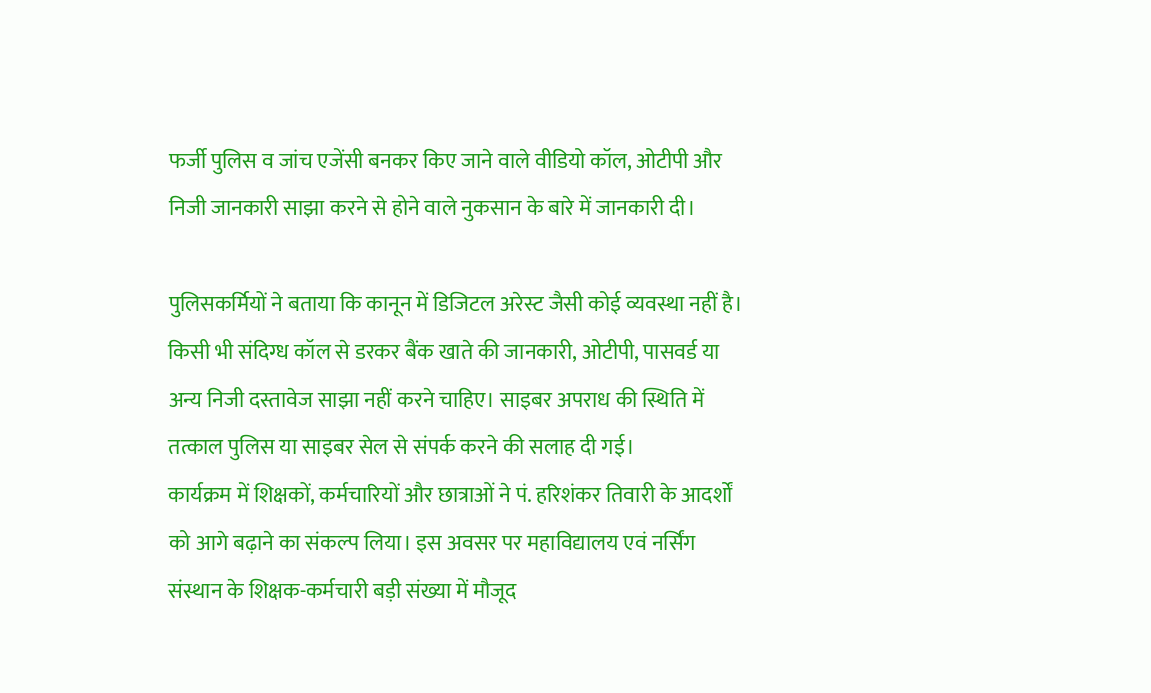फर्जी पुलिस व जांच एजेंसी बनकर किए जाने वाले वीडियो कॉल, ओटीपी और निजी जानकारी साझा करने से होने वाले नुकसान के बारे में जानकारी दी।

पुलिसकर्मियों ने बताया कि कानून में डिजिटल अरेस्ट जैसी कोई व्यवस्था नहीं है। किसी भी संदिग्ध कॉल से डरकर बैंक खाते की जानकारी, ओटीपी, पासवर्ड या अन्य निजी दस्तावेज साझा नहीं करने चाहिए। साइबर अपराध की स्थिति में तत्काल पुलिस या साइबर सेल से संपर्क करने की सलाह दी गई।
कार्यक्रम में शिक्षकों, कर्मचारियों और छात्राओं ने पं. हरिशंकर तिवारी के आदर्शों को आगे बढ़ाने का संकल्प लिया। इस अवसर पर महाविद्यालय एवं नर्सिंग संस्थान के शिक्षक-कर्मचारी बड़ी संख्या में मौजूद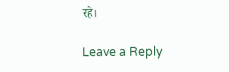रहे।

Leave a Reply